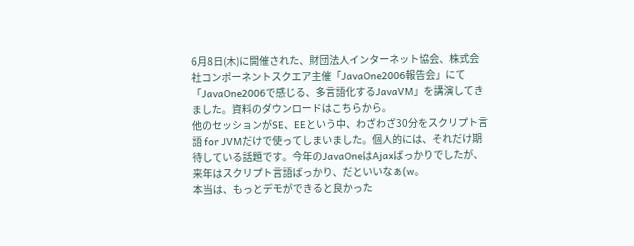6月8日(木)に開催された、財団法人インターネット協会、株式会社コンポーネントスクエア主催「JavaOne2006報告会」にて「JavaOne2006で感じる、多言語化するJavaVM」を講演してきました。資料のダウンロードはこちらから。
他のセッションがSE、EEという中、わざわざ30分をスクリプト言語 for JVMだけで使ってしまいました。個人的には、それだけ期待している話題です。今年のJavaOneはAjaxばっかりでしたが、来年はスクリプト言語ばっかり、だといいなぁ(w。
本当は、もっとデモができると良かった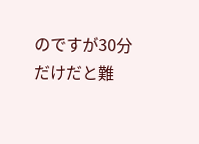のですが30分だけだと難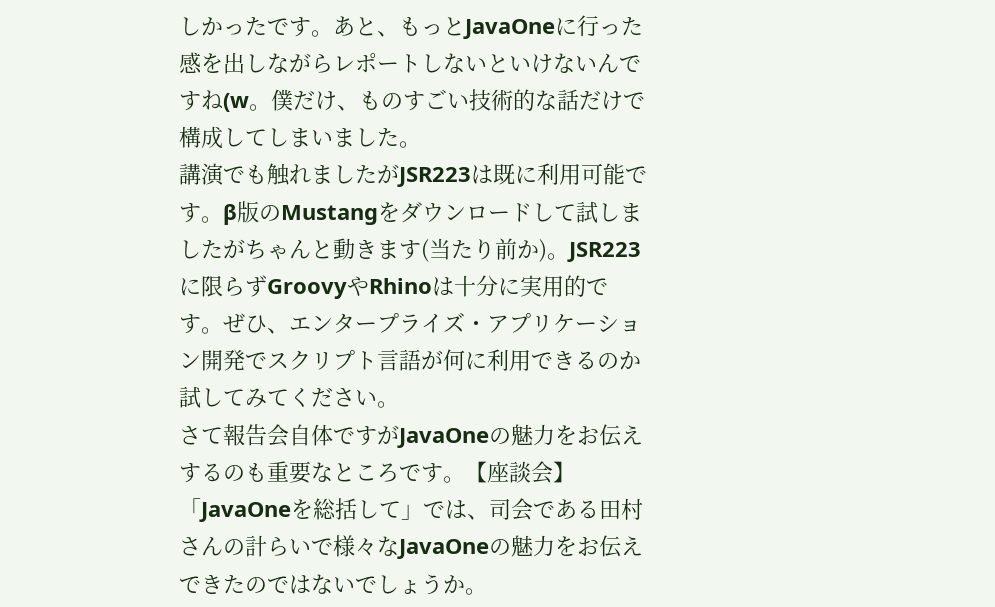しかったです。あと、もっとJavaOneに行った感を出しながらレポートしないといけないんですね(w。僕だけ、ものすごい技術的な話だけで構成してしまいました。
講演でも触れましたがJSR223は既に利用可能です。β版のMustangをダウンロードして試しましたがちゃんと動きます(当たり前か)。JSR223に限らずGroovyやRhinoは十分に実用的です。ぜひ、エンタープライズ・アプリケーション開発でスクリプト言語が何に利用できるのか試してみてください。
さて報告会自体ですがJavaOneの魅力をお伝えするのも重要なところです。【座談会】「JavaOneを総括して」では、司会である田村さんの計らいで様々なJavaOneの魅力をお伝えできたのではないでしょうか。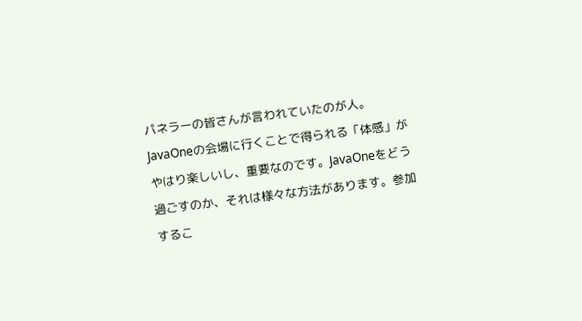パネラーの皆さんが言われていたのが人。JavaOneの会場に行くことで得られる「体感」がやはり楽しいし、重要なのです。JavaOneをどう過ごすのか、それは様々な方法があります。参加するこ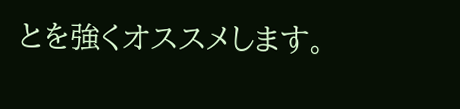とを強くオススメします。